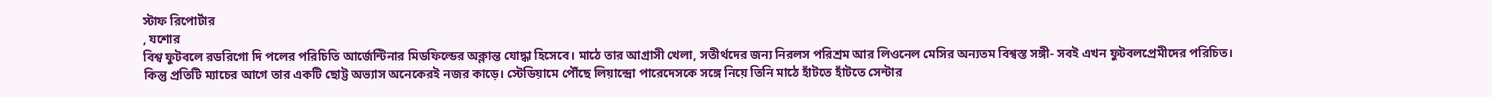স্টাফ রিপোর্টার
, যশোর
বিশ্ব ফুটবলে রডরিগো দি পলের পরিচিতি আর্জেন্টিনার মিডফিল্ডের অক্লান্ত যোদ্ধা হিসেবে। মাঠে তার আগ্রাসী খেলা, সতীর্থদের জন্য নিরলস পরিশ্রম আর লিওনেল মেসির অন্যতম বিশ্বস্ত সঙ্গী- সবই এখন ফুটবলপ্রেমীদের পরিচিত।
কিন্তু প্রতিটি ম্যাচের আগে তার একটি ছোট্ট অভ্যাস অনেকেরই নজর কাড়ে। স্টেডিয়ামে পৌঁছে লিয়ান্দ্রো পারেদেসকে সঙ্গে নিয়ে তিনি মাঠে হাঁটতে হাঁটতে সেন্টার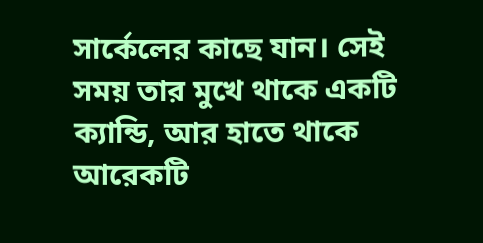সার্কেলের কাছে যান। সেই সময় তার মুখে থাকে একটি ক্যান্ডি, আর হাতে থাকে আরেকটি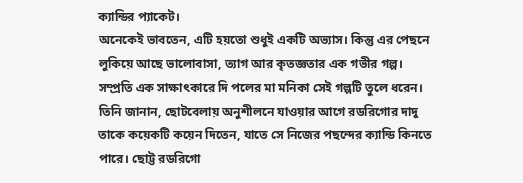ক্যান্ডির প্যাকেট।
অনেকেই ভাবতেন, এটি হয়তো শুধুই একটি অভ্যাস। কিন্তু এর পেছনে লুকিয়ে আছে ভালোবাসা, ত্যাগ আর কৃতজ্ঞতার এক গভীর গল্প।
সম্প্রতি এক সাক্ষাৎকারে দি পলের মা মনিকা সেই গল্পটি তুলে ধরেন। তিনি জানান, ছোটবেলায় অনুশীলনে যাওয়ার আগে রডরিগোর দাদু তাকে কয়েকটি কয়েন দিতেন, যাতে সে নিজের পছন্দের ক্যান্ডি কিনতে পারে। ছোট্ট রডরিগো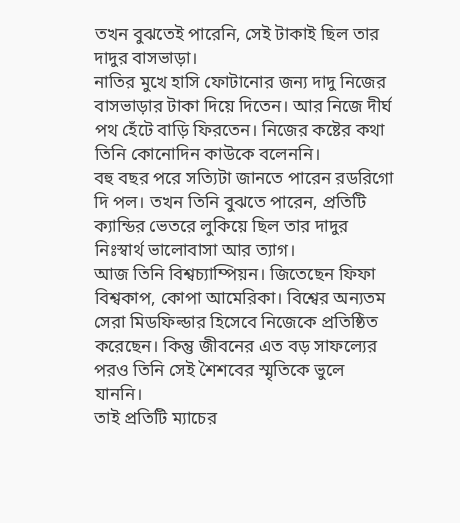তখন বুঝতেই পারেনি, সেই টাকাই ছিল তার দাদুর বাসভাড়া।
নাতির মুখে হাসি ফোটানোর জন্য দাদু নিজের বাসভাড়ার টাকা দিয়ে দিতেন। আর নিজে দীর্ঘ পথ হেঁটে বাড়ি ফিরতেন। নিজের কষ্টের কথা তিনি কোনোদিন কাউকে বলেননি।
বহু বছর পরে সত্যিটা জানতে পারেন রডরিগো দি পল। তখন তিনি বুঝতে পারেন, প্রতিটি ক্যান্ডির ভেতরে লুকিয়ে ছিল তার দাদুর নিঃস্বার্থ ভালোবাসা আর ত্যাগ।
আজ তিনি বিশ্বচ্যাম্পিয়ন। জিতেছেন ফিফা বিশ্বকাপ, কোপা আমেরিকা। বিশ্বের অন্যতম সেরা মিডফিল্ডার হিসেবে নিজেকে প্রতিষ্ঠিত করেছেন। কিন্তু জীবনের এত বড় সাফল্যের পরও তিনি সেই শৈশবের স্মৃতিকে ভুলে যাননি।
তাই প্রতিটি ম্যাচের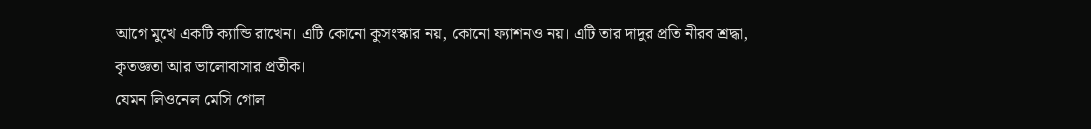আগে মুখে একটি ক্যান্ডি রাখেন। এটি কোনো কুসংস্কার নয়, কোনো ফ্যাশনও নয়। এটি তার দাদুর প্রতি নীরব শ্রদ্ধা, কৃতজ্ঞতা আর ভালোবাসার প্রতীক।
যেমন লিওনেল মেসি গোল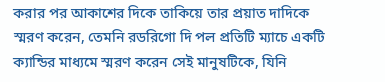করার পর আকাশের দিকে তাকিয়ে তার প্রয়াত দাদিকে স্মরণ করেন, তেমনি রডরিগো দি পল প্রতিটি ম্যাচে একটি ক্যান্ডির মাধ্যমে স্মরণ করেন সেই মানুষটিকে, যিনি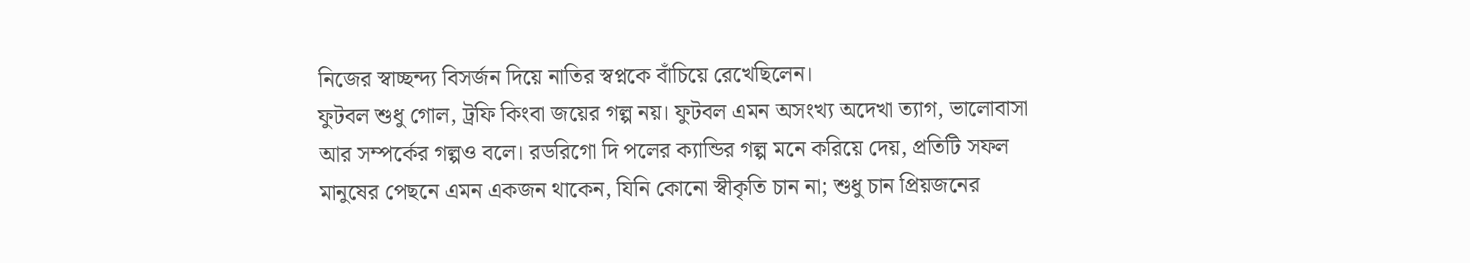নিজের স্বাচ্ছন্দ্য বিসর্জন দিয়ে নাতির স্বপ্নকে বাঁচিয়ে রেখেছিলেন।
ফুটবল শুধু গোল, ট্রফি কিংবা জয়ের গল্প নয়। ফুটবল এমন অসংখ্য অদেখা ত্যাগ, ভালোবাসা আর সম্পর্কের গল্পও বলে। রডরিগো দি পলের ক্যান্ডির গল্প মনে করিয়ে দেয়, প্রতিটি সফল মানুষের পেছনে এমন একজন থাকেন, যিনি কোনো স্বীকৃতি চান না; শুধু চান প্রিয়জনের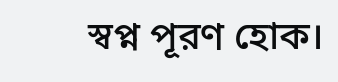স্বপ্ন পূরণ হোক।